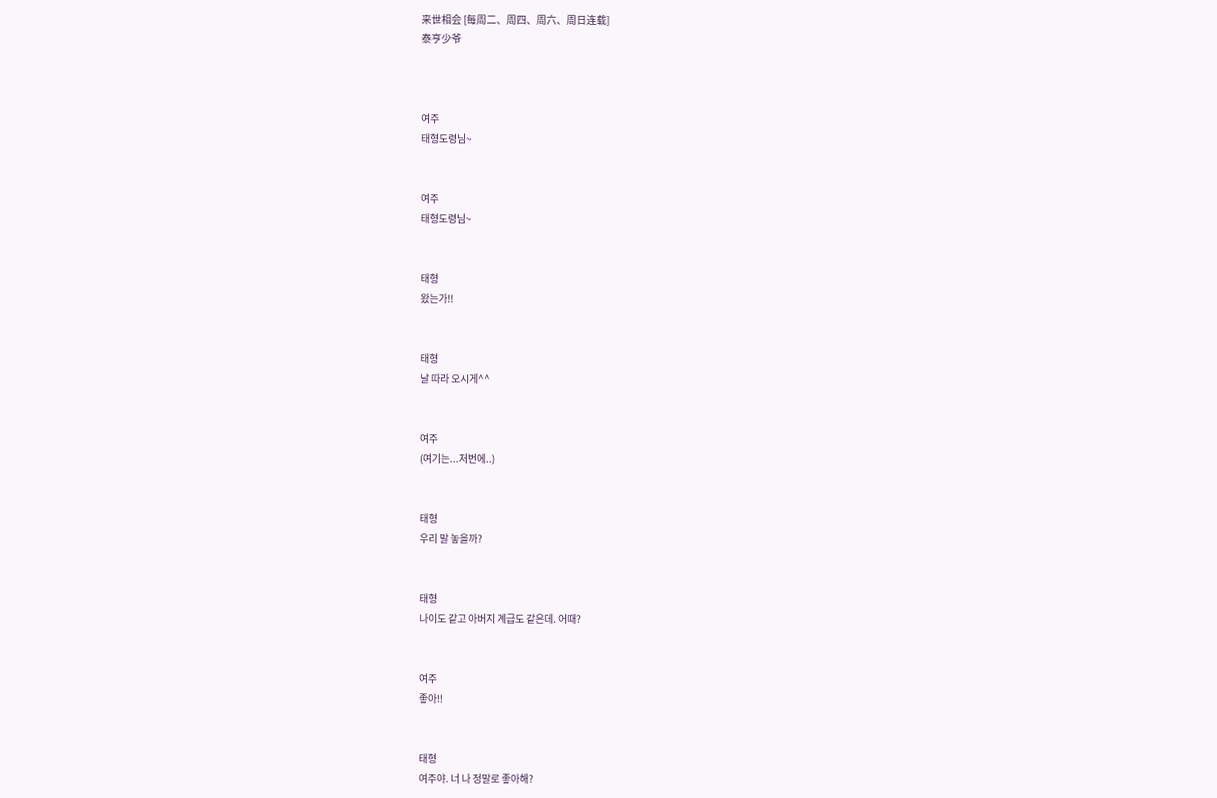来世相会 [每周二、周四、周六、周日连载]
泰亨少爷



여주
태형도령님~


여주
태형도령님~


태형
왔는가!!


태형
날 따라 오시게^^


여주
(여기는...저번에..)


태형
우리 말 놓을까?


태형
나이도 같고 아버지 계급도 같은데. 어때?


여주
좋아!!


태형
여주야. 너 나 정말로 좋아해?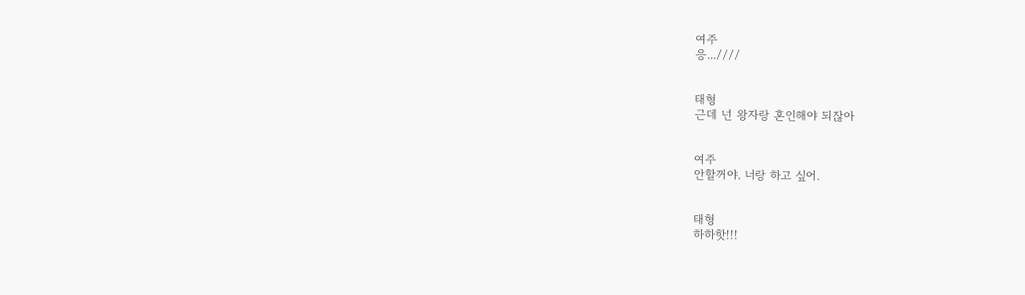여주
응...////


태형
근데 넌 왕자랑 혼인해야 되잖아


여주
안할꺼야. 너랑 하고 싶어.


태형
하하핫!!!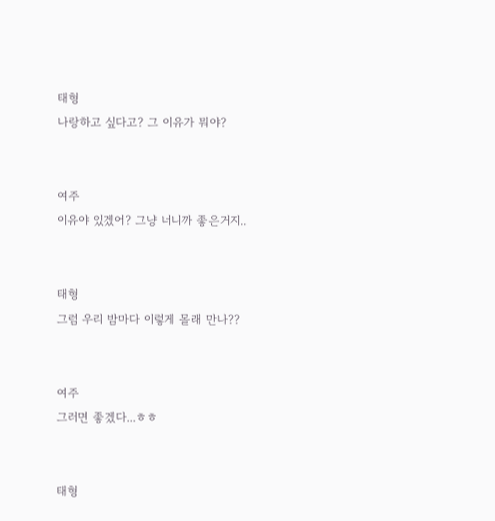태형
나랑하고 싶다고? 그 이유가 뭐야?


여주
이유야 있겠어? 그냥 너니까 좋은거지..


태형
그럼 우리 밤마다 이렇게 몰래 만나??


여주
그러면 좋겠다...ㅎㅎ


태형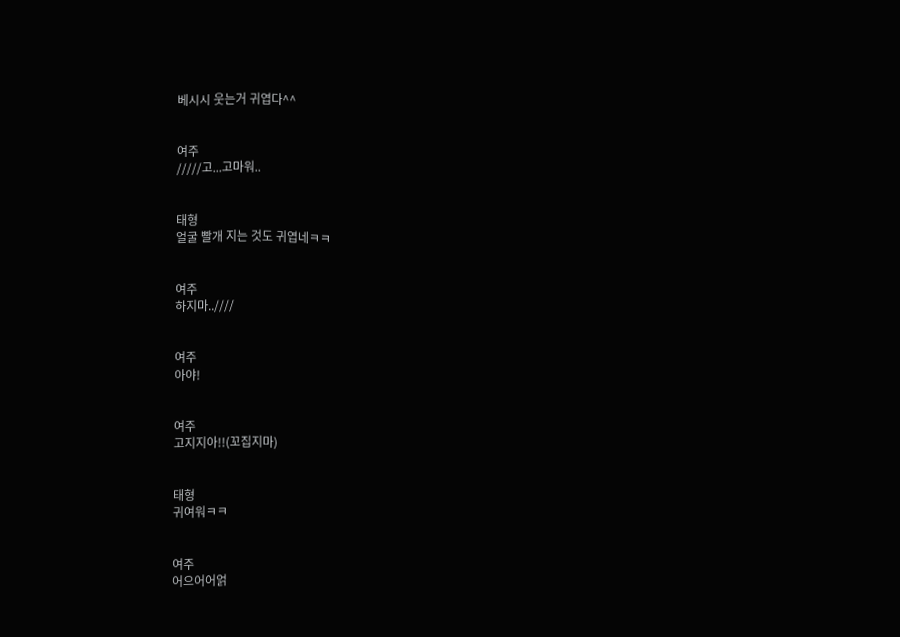베시시 웃는거 귀엽다^^


여주
/////고...고마워..


태형
얼굴 빨개 지는 것도 귀엽네ㅋㅋ


여주
하지마..////


여주
아야!


여주
고지지아!!(꼬집지마)


태형
귀여워ㅋㅋ


여주
어으어어얽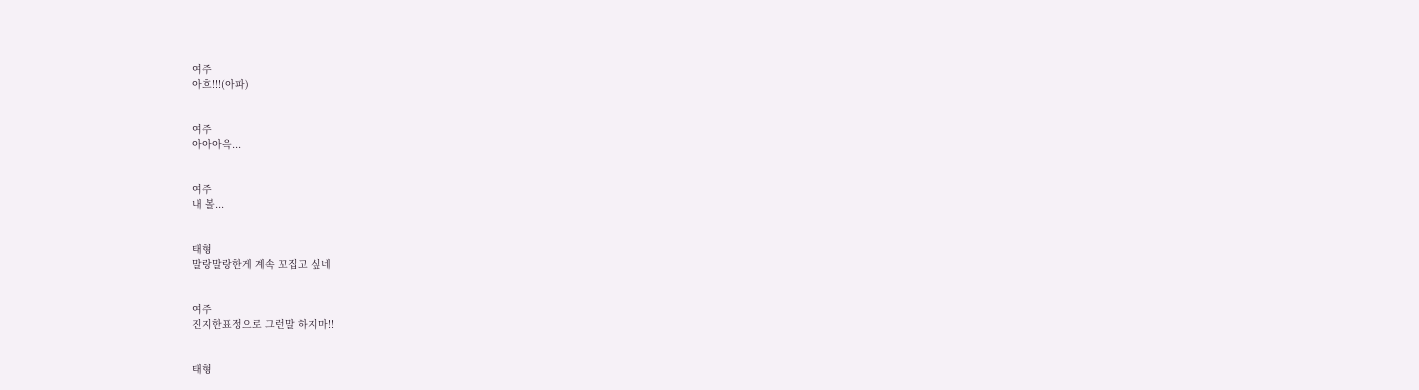여주
아흐!!!(아파)


여주
아아아윽...


여주
내 볼...


태형
말랑말랑한게 계속 꼬집고 싶네


여주
진지한표정으로 그런말 하지마!!


태형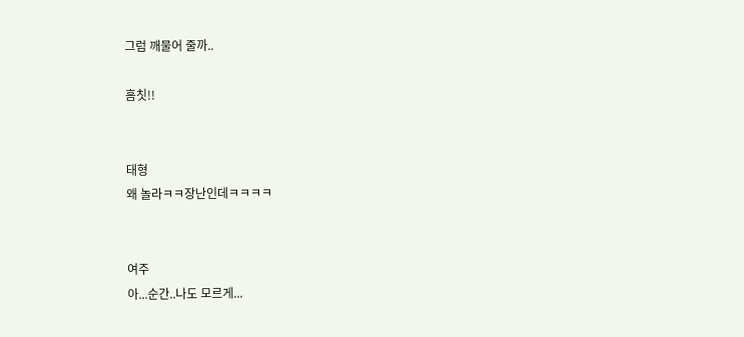그럼 깨물어 줄까..

흠칫!!


태형
왜 놀라ㅋㅋ장난인데ㅋㅋㅋㅋ


여주
아...순간..나도 모르게...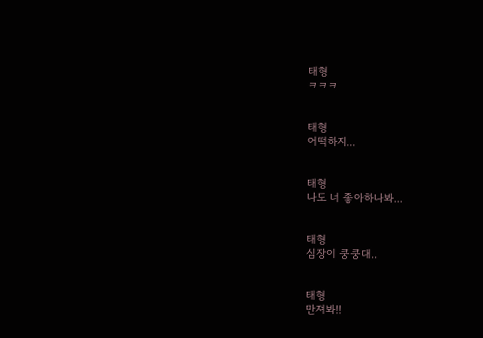태형
ㅋㅋㅋ


태형
어떡하지...


태형
나도 너 좋아하나봐...


태형
심장이 쿵쿵대..


태형
만져봐!!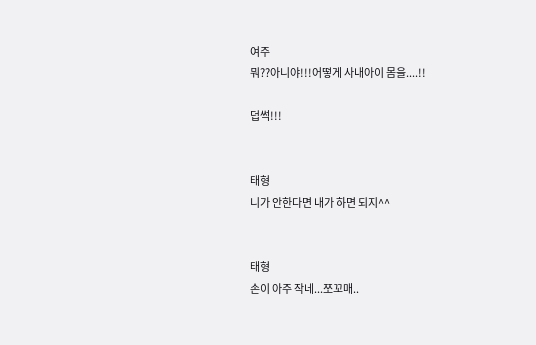여주
뭐??아니야!!!어떻게 사내아이 몸을....!!

덥썩!!!


태형
니가 안한다면 내가 하면 되지^^


태형
손이 아주 작네...쪼꼬매..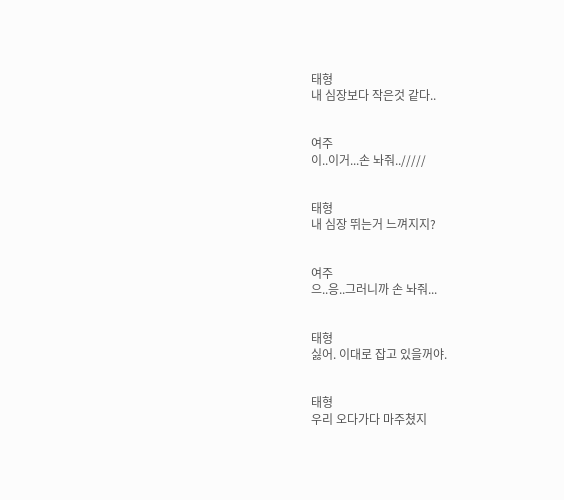태형
내 심장보다 작은것 같다..


여주
이..이거...손 놔줘../////


태형
내 심장 뛰는거 느껴지지?


여주
으..응..그러니까 손 놔줘...


태형
싫어. 이대로 잡고 있을꺼야.


태형
우리 오다가다 마주쳤지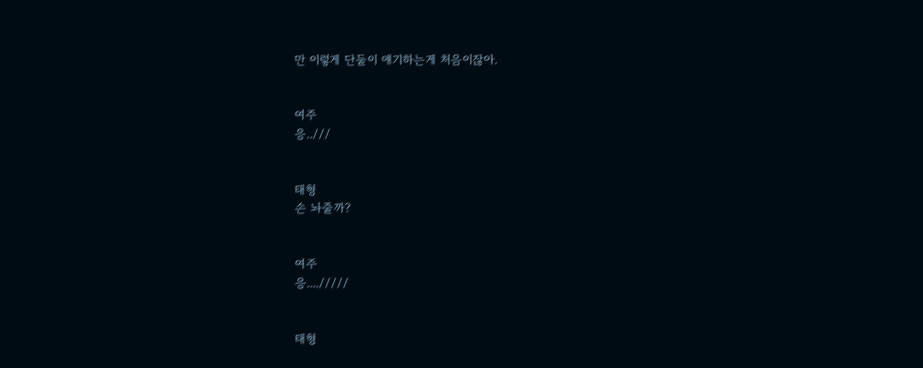만 이렇게 단둘이 얘기하는게 처음이잖아.


여주
응..///


태형
손 놔줄까?


여주
응..../////


태형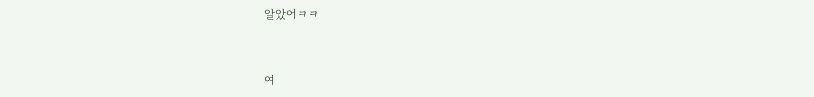알았어ㅋㅋ


여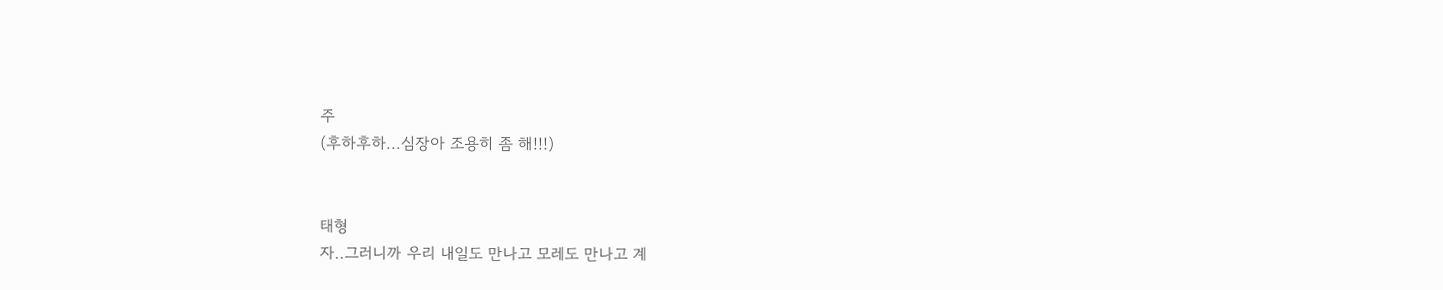주
(후하후하...심장아 조용히 좀 해!!!)


태형
자..그러니까 우리 내일도 만나고 모레도 만나고 계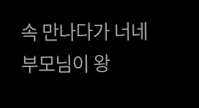속 만나다가 너네 부모님이 왕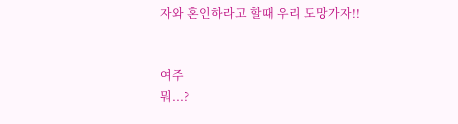자와 혼인하라고 할때 우리 도망가자!!


여주
뭐...?